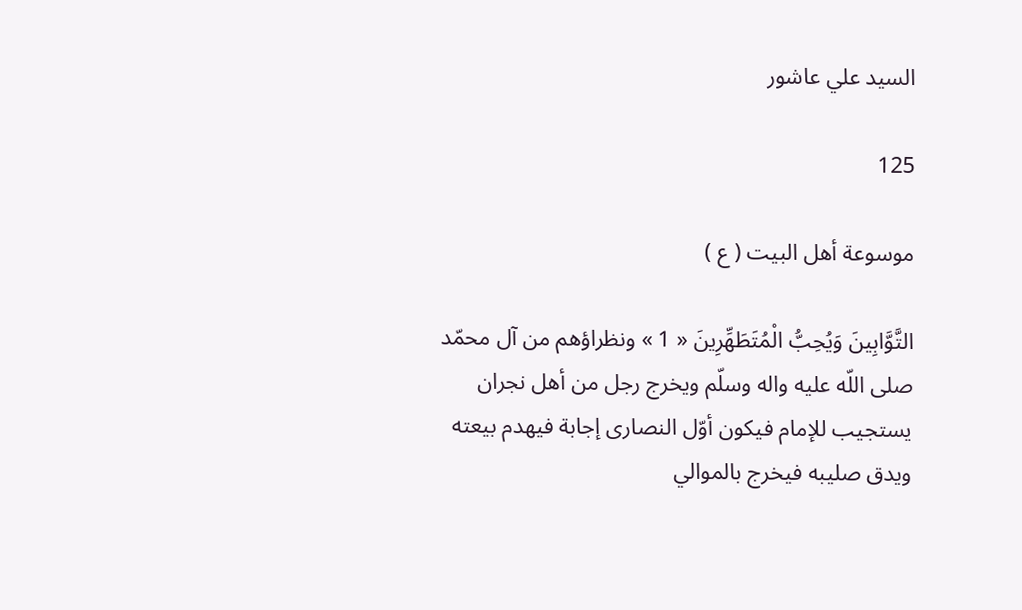السيد علي عاشور

125

موسوعة أهل البيت ( ع )

التَّوَّابِينَ وَيُحِبُّ الْمُتَطَهِّرِينَ « 1 » ونظراؤهم من آل محمّد صلى اللّه عليه واله وسلّم ويخرج رجل من أهل نجران يستجيب للإمام فيكون أوّل النصارى إجابة فيهدم بيعته ويدق صليبه فيخرج بالموالي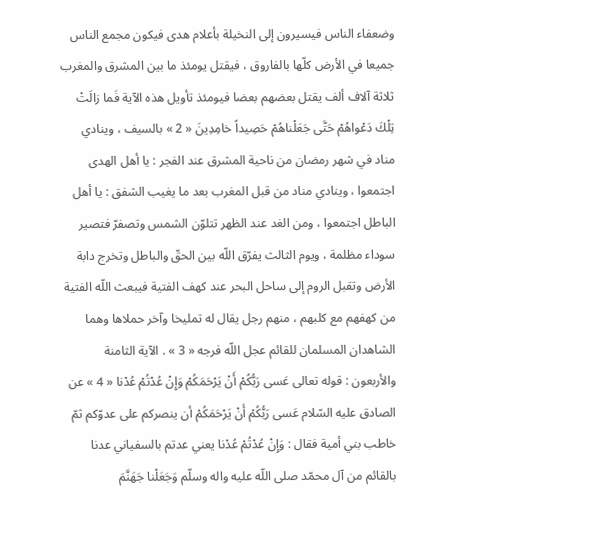وضعفاء الناس فيسيرون إلى النخيلة بأعلام هدى فيكون مجمع الناس جميعا في الأرض كلّها بالفاروق ، فيقتل يومئذ ما بين المشرق والمغرب ثلاثة آلاف ألف يقتل بعضهم بعضا فيومئذ تأويل هذه الآية فَما زالَتْ تِلْكَ دَعْواهُمْ حَتَّى جَعَلْناهُمْ حَصِيداً خامِدِينَ « 2 » بالسيف ، وينادي مناد في شهر رمضان من ناحية المشرق عند الفجر : يا أهل الهدى اجتمعوا ، وينادي مناد من قبل المغرب بعد ما يغيب الشفق : يا أهل الباطل اجتمعوا ، ومن الغد عند الظهر تتلوّن الشمس وتصفرّ فتصير سوداء مظلمة ، ويوم الثالث يفرّق اللّه بين الحقّ والباطل وتخرج دابة الأرض وتقبل الروم إلى ساحل البحر عند كهف الفتية فيبعث اللّه الفتية من كهفهم مع كلبهم ، منهم رجل يقال له تمليخا وآخر حملاها وهما الشاهدان المسلمان للقائم عجل اللّه فرجه « 3 » . الآية الثامنة والأربعون : قوله تعالى عَسى رَبُّكُمْ أَنْ يَرْحَمَكُمْ وَإِنْ عُدْتُمْ عُدْنا « 4 » عن الصادق عليه السّلام عَسى رَبُّكُمْ أَنْ يَرْحَمَكُمْ أن ينصركم على عدوّكم ثمّ خاطب بني أمية فقال : وَإِنْ عُدْتُمْ عُدْنا يعني عدتم بالسفياني عدنا بالقائم من آل محمّد صلى اللّه عليه واله وسلّم وَجَعَلْنا جَهَنَّمَ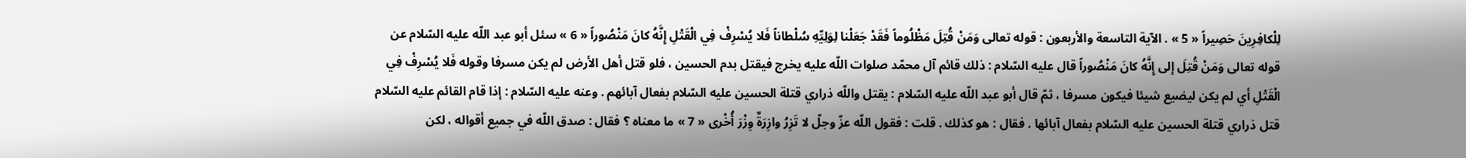لِلْكافِرِينَ حَصِيراً « 5 » . الآية التاسعة والأربعون : قوله تعالى وَمَنْ قُتِلَ مَظْلُوماً فَقَدْ جَعَلْنا لِوَلِيِّهِ سُلْطاناً فَلا يُسْرِفْ فِي الْقَتْلِ إِنَّهُ كانَ مَنْصُوراً « 6 » سئل أبو عبد اللّه عليه السّلام عن قوله تعالى وَمَنْ قُتِلَ إلى إِنَّهُ كانَ مَنْصُوراً قال عليه السّلام : ذلك قائم آل محمّد صلوات اللّه عليه يخرج فيقتل بدم الحسين ، فلو قتل أهل الأرض لم يكن مسرفا وقوله فَلا يُسْرِفْ فِي الْقَتْلِ أي لم يكن ليضيع شيئا فيكون مسرفا ، ثمّ قال أبو عبد اللّه عليه السّلام : يقتل واللّه ذراري قتلة الحسين عليه السّلام بفعال آبائهم . وعنه عليه السّلام : إذا قام القائم عليه السّلام قتل ذراري قتلة الحسين عليه السّلام بفعال آبائها . فقال : هو كذلك . قلت : فقول اللّه عزّ وجلّ لا تَزِرُ وازِرَةٌ وِزْرَ أُخْرى « 7 » ما معناه ؟ فقال : صدق اللّه في جميع أقواله ، لكن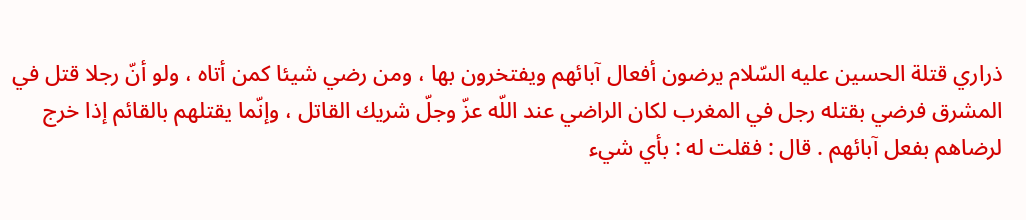ذراري قتلة الحسين عليه السّلام يرضون أفعال آبائهم ويفتخرون بها ، ومن رضي شيئا كمن أتاه ، ولو أنّ رجلا قتل في المشرق فرضي بقتله رجل في المغرب لكان الراضي عند اللّه عزّ وجلّ شريك القاتل ، وإنّما يقتلهم بالقائم إذا خرج لرضاهم بفعل آبائهم . قال : فقلت له : بأي شيء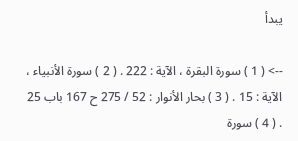يبدأ

--> ( 1 ) سورة البقرة ، الآية : 222 . ( 2 ) سورة الأنبياء ، الآية : 15 . ( 3 ) بحار الأنوار : 52 / 275 ح 167 باب 25 . ( 4 ) سورة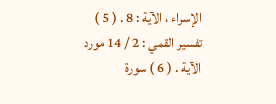الإسراء ، الآية : 8 . ( 5 ) تفسير القمي : 2 / 14 مورد الآية . ( 6 ) سورة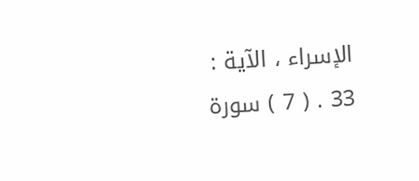الإسراء ، الآية : 33 . ( 7 ) سورة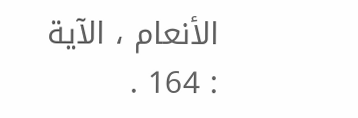الأنعام ، الآية : 164 .